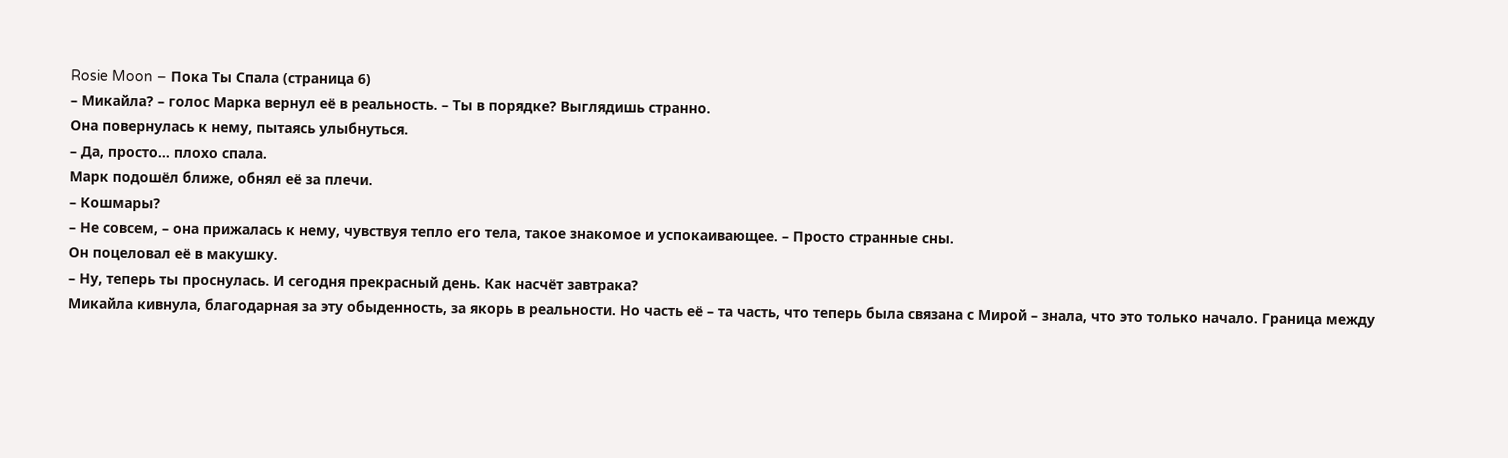Rosie Moon – Пока Ты Спала (страница 6)
– Микайла? – голос Марка вернул её в реальность. – Ты в порядке? Выглядишь странно.
Она повернулась к нему, пытаясь улыбнуться.
– Да, просто… плохо спала.
Марк подошёл ближе, обнял её за плечи.
– Кошмары?
– Не совсем, – она прижалась к нему, чувствуя тепло его тела, такое знакомое и успокаивающее. – Просто странные сны.
Он поцеловал её в макушку.
– Ну, теперь ты проснулась. И сегодня прекрасный день. Как насчёт завтрака?
Микайла кивнула, благодарная за эту обыденность, за якорь в реальности. Но часть её – та часть, что теперь была связана с Мирой – знала, что это только начало. Граница между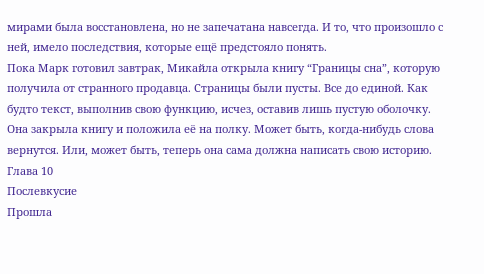мирами была восстановлена, но не запечатана навсегда. И то, что произошло с ней, имело последствия, которые ещё предстояло понять.
Пока Марк готовил завтрак, Микайла открыла книгу “Границы сна”, которую получила от странного продавца. Страницы были пусты. Все до единой. Как будто текст, выполнив свою функцию, исчез, оставив лишь пустую оболочку.
Она закрыла книгу и положила её на полку. Может быть, когда-нибудь слова вернутся. Или, может быть, теперь она сама должна написать свою историю.
Глава 10
Послевкусие
Прошла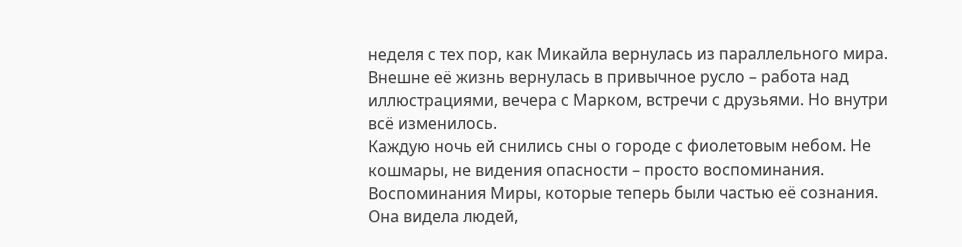неделя с тех пор, как Микайла вернулась из параллельного мира. Внешне её жизнь вернулась в привычное русло – работа над иллюстрациями, вечера с Марком, встречи с друзьями. Но внутри всё изменилось.
Каждую ночь ей снились сны о городе с фиолетовым небом. Не кошмары, не видения опасности – просто воспоминания. Воспоминания Миры, которые теперь были частью её сознания. Она видела людей,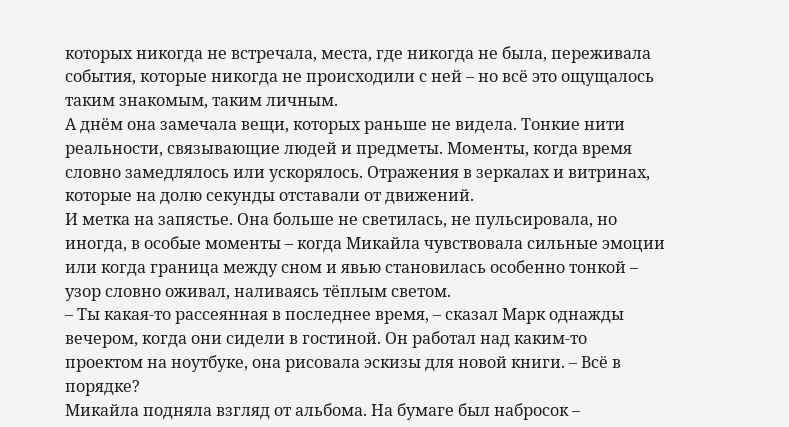которых никогда не встречала, места, где никогда не была, переживала события, которые никогда не происходили с ней – но всё это ощущалось таким знакомым, таким личным.
А днём она замечала вещи, которых раньше не видела. Тонкие нити реальности, связывающие людей и предметы. Моменты, когда время словно замедлялось или ускорялось. Отражения в зеркалах и витринах, которые на долю секунды отставали от движений.
И метка на запястье. Она больше не светилась, не пульсировала, но иногда, в особые моменты – когда Микайла чувствовала сильные эмоции или когда граница между сном и явью становилась особенно тонкой – узор словно оживал, наливаясь тёплым светом.
– Ты какая-то рассеянная в последнее время, – сказал Марк однажды вечером, когда они сидели в гостиной. Он работал над каким-то проектом на ноутбуке, она рисовала эскизы для новой книги. – Всё в порядке?
Микайла подняла взгляд от альбома. На бумаге был набросок –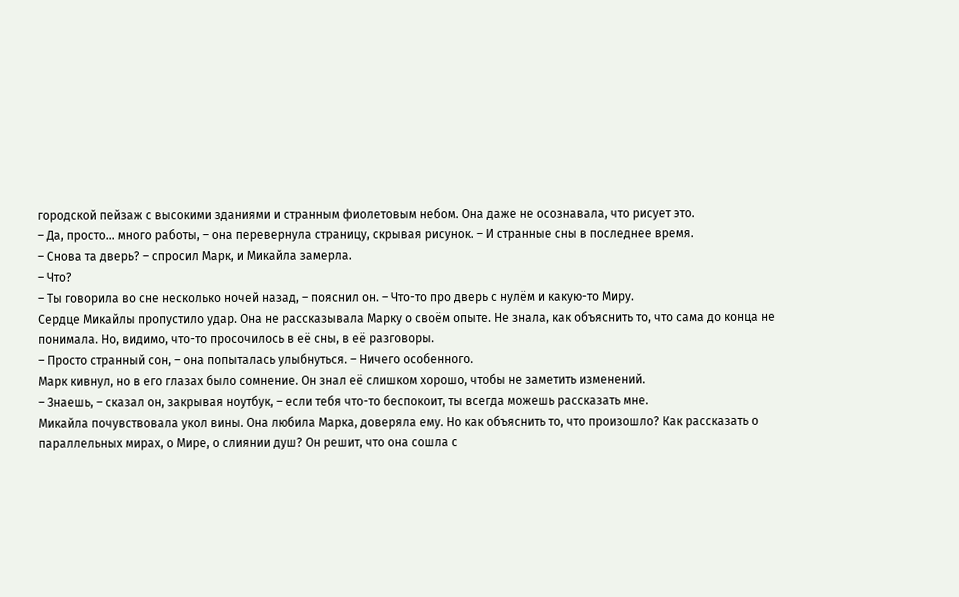городской пейзаж с высокими зданиями и странным фиолетовым небом. Она даже не осознавала, что рисует это.
– Да, просто… много работы, – она перевернула страницу, скрывая рисунок. – И странные сны в последнее время.
– Снова та дверь? – спросил Марк, и Микайла замерла.
– Что?
– Ты говорила во сне несколько ночей назад, – пояснил он. – Что-то про дверь с нулём и какую-то Миру.
Сердце Микайлы пропустило удар. Она не рассказывала Марку о своём опыте. Не знала, как объяснить то, что сама до конца не понимала. Но, видимо, что-то просочилось в её сны, в её разговоры.
– Просто странный сон, – она попыталась улыбнуться. – Ничего особенного.
Марк кивнул, но в его глазах было сомнение. Он знал её слишком хорошо, чтобы не заметить изменений.
– Знаешь, – сказал он, закрывая ноутбук, – если тебя что-то беспокоит, ты всегда можешь рассказать мне.
Микайла почувствовала укол вины. Она любила Марка, доверяла ему. Но как объяснить то, что произошло? Как рассказать о параллельных мирах, о Мире, о слиянии душ? Он решит, что она сошла с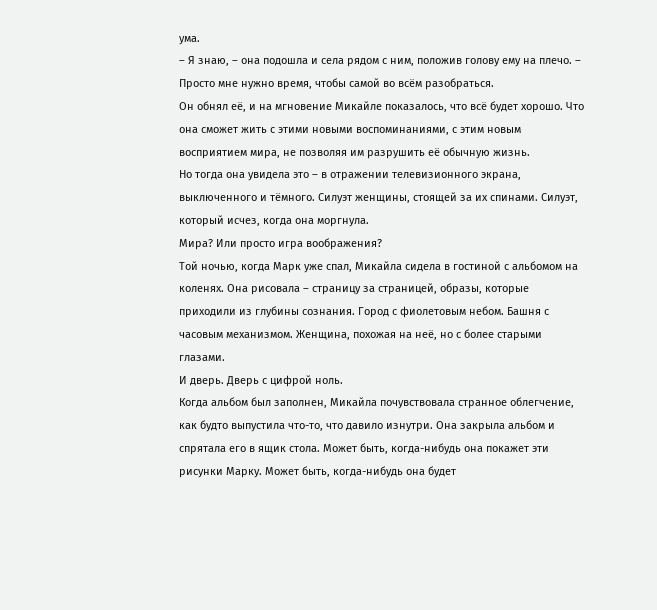ума.
– Я знаю, – она подошла и села рядом с ним, положив голову ему на плечо. – Просто мне нужно время, чтобы самой во всём разобраться.
Он обнял её, и на мгновение Микайле показалось, что всё будет хорошо. Что она сможет жить с этими новыми воспоминаниями, с этим новым восприятием мира, не позволяя им разрушить её обычную жизнь.
Но тогда она увидела это – в отражении телевизионного экрана, выключенного и тёмного. Силуэт женщины, стоящей за их спинами. Силуэт, который исчез, когда она моргнула.
Мира? Или просто игра воображения?
Той ночью, когда Марк уже спал, Микайла сидела в гостиной с альбомом на коленях. Она рисовала – страницу за страницей, образы, которые приходили из глубины сознания. Город с фиолетовым небом. Башня с часовым механизмом. Женщина, похожая на неё, но с более старыми глазами.
И дверь. Дверь с цифрой ноль.
Когда альбом был заполнен, Микайла почувствовала странное облегчение, как будто выпустила что-то, что давило изнутри. Она закрыла альбом и спрятала его в ящик стола. Может быть, когда-нибудь она покажет эти рисунки Марку. Может быть, когда-нибудь она будет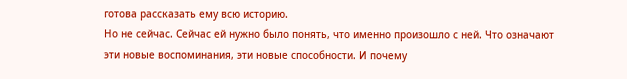готова рассказать ему всю историю.
Но не сейчас. Сейчас ей нужно было понять, что именно произошло с ней. Что означают эти новые воспоминания, эти новые способности. И почему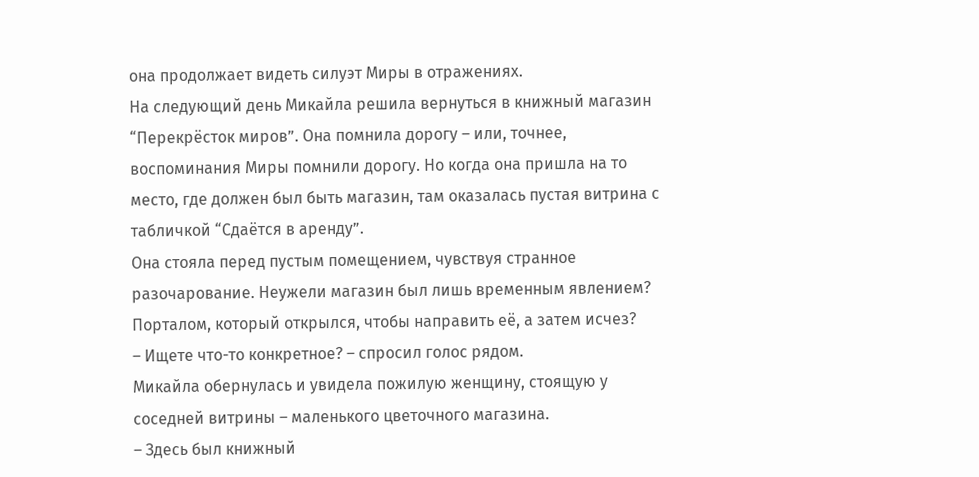она продолжает видеть силуэт Миры в отражениях.
На следующий день Микайла решила вернуться в книжный магазин “Перекрёсток миров”. Она помнила дорогу – или, точнее, воспоминания Миры помнили дорогу. Но когда она пришла на то место, где должен был быть магазин, там оказалась пустая витрина с табличкой “Сдаётся в аренду”.
Она стояла перед пустым помещением, чувствуя странное разочарование. Неужели магазин был лишь временным явлением? Порталом, который открылся, чтобы направить её, а затем исчез?
– Ищете что-то конкретное? – спросил голос рядом.
Микайла обернулась и увидела пожилую женщину, стоящую у соседней витрины – маленького цветочного магазина.
– Здесь был книжный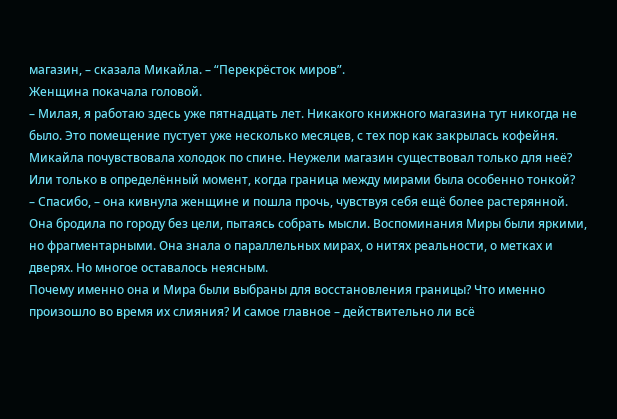магазин, – сказала Микайла. – “Перекрёсток миров”.
Женщина покачала головой.
– Милая, я работаю здесь уже пятнадцать лет. Никакого книжного магазина тут никогда не было. Это помещение пустует уже несколько месяцев, с тех пор как закрылась кофейня.
Микайла почувствовала холодок по спине. Неужели магазин существовал только для неё? Или только в определённый момент, когда граница между мирами была особенно тонкой?
– Спасибо, – она кивнула женщине и пошла прочь, чувствуя себя ещё более растерянной.
Она бродила по городу без цели, пытаясь собрать мысли. Воспоминания Миры были яркими, но фрагментарными. Она знала о параллельных мирах, о нитях реальности, о метках и дверях. Но многое оставалось неясным.
Почему именно она и Мира были выбраны для восстановления границы? Что именно произошло во время их слияния? И самое главное – действительно ли всё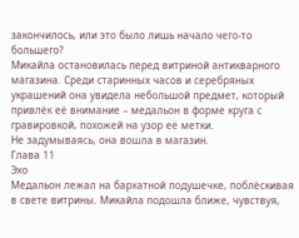закончилось, или это было лишь начало чего-то большего?
Микайла остановилась перед витриной антикварного магазина. Среди старинных часов и серебряных украшений она увидела небольшой предмет, который привлёк её внимание – медальон в форме круга с гравировкой, похожей на узор её метки.
Не задумываясь, она вошла в магазин.
Глава 11
Эхо
Медальон лежал на бархатной подушечке, поблёскивая в свете витрины. Микайла подошла ближе, чувствуя,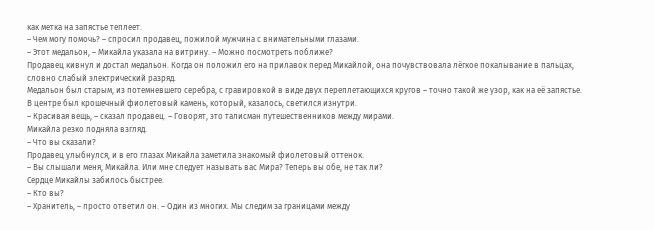как метка на запястье теплеет.
– Чем могу помочь? – спросил продавец, пожилой мужчина с внимательными глазами.
– Этот медальон, – Микайла указала на витрину. – Можно посмотреть поближе?
Продавец кивнул и достал медальон. Когда он положил его на прилавок перед Микайлой, она почувствовала лёгкое покалывание в пальцах, словно слабый электрический разряд.
Медальон был старым, из потемневшего серебра, с гравировкой в виде двух переплетающихся кругов – точно такой же узор, как на её запястье. В центре был крошечный фиолетовый камень, который, казалось, светился изнутри.
– Красивая вещь, – сказал продавец. – Говорят, это талисман путешественников между мирами.
Микайла резко подняла взгляд.
– Что вы сказали?
Продавец улыбнулся, и в его глазах Микайла заметила знакомый фиолетовый оттенок.
– Вы слышали меня, Микайла. Или мне следует называть вас Мира? Теперь вы обе, не так ли?
Сердце Микайлы забилось быстрее.
– Кто вы?
– Хранитель, – просто ответил он. – Один из многих. Мы следим за границами между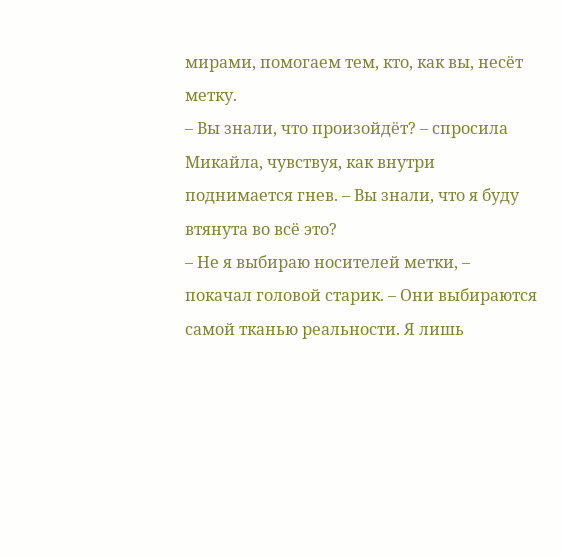мирами, помогаем тем, кто, как вы, несёт метку.
– Вы знали, что произойдёт? – спросила Микайла, чувствуя, как внутри поднимается гнев. – Вы знали, что я буду втянута во всё это?
– Не я выбираю носителей метки, – покачал головой старик. – Они выбираются самой тканью реальности. Я лишь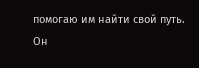помогаю им найти свой путь.
Он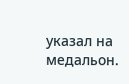указал на медальон.